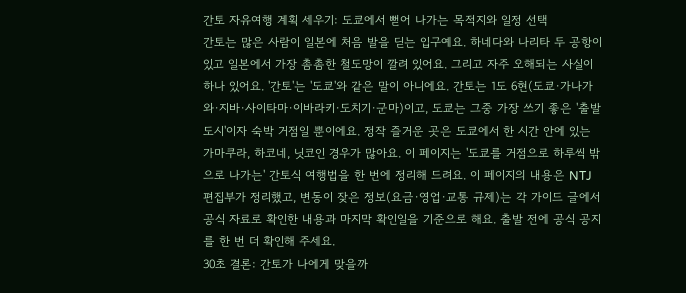간토 자유여행 계획 세우기: 도쿄에서 뻗어 나가는 목적지와 일정 선택
간토는 많은 사람이 일본에 처음 발을 딛는 입구예요. 하네다와 나리타 두 공항이 있고 일본에서 가장 촘촘한 철도망이 깔려 있어요. 그리고 자주 오해되는 사실이 하나 있어요. '간토'는 '도쿄'와 같은 말이 아니에요. 간토는 1도 6현(도쿄·가나가와·지바·사이타마·이바라키·도치기·군마)이고, 도쿄는 그중 가장 쓰기 좋은 '출발 도시'이자 숙박 거점일 뿐이에요. 정작 즐거운 곳은 도쿄에서 한 시간 안에 있는 가마쿠라, 하코네, 닛코인 경우가 많아요. 이 페이지는 '도쿄를 거점으로 하루씩 밖으로 나가는' 간토식 여행법을 한 번에 정리해 드려요. 이 페이지의 내용은 NTJ 편집부가 정리했고, 변동이 잦은 정보(요금·영업·교통 규제)는 각 가이드 글에서 공식 자료로 확인한 내용과 마지막 확인일을 기준으로 해요. 출발 전에 공식 공지를 한 번 더 확인해 주세요.
30초 결론: 간토가 나에게 맞을까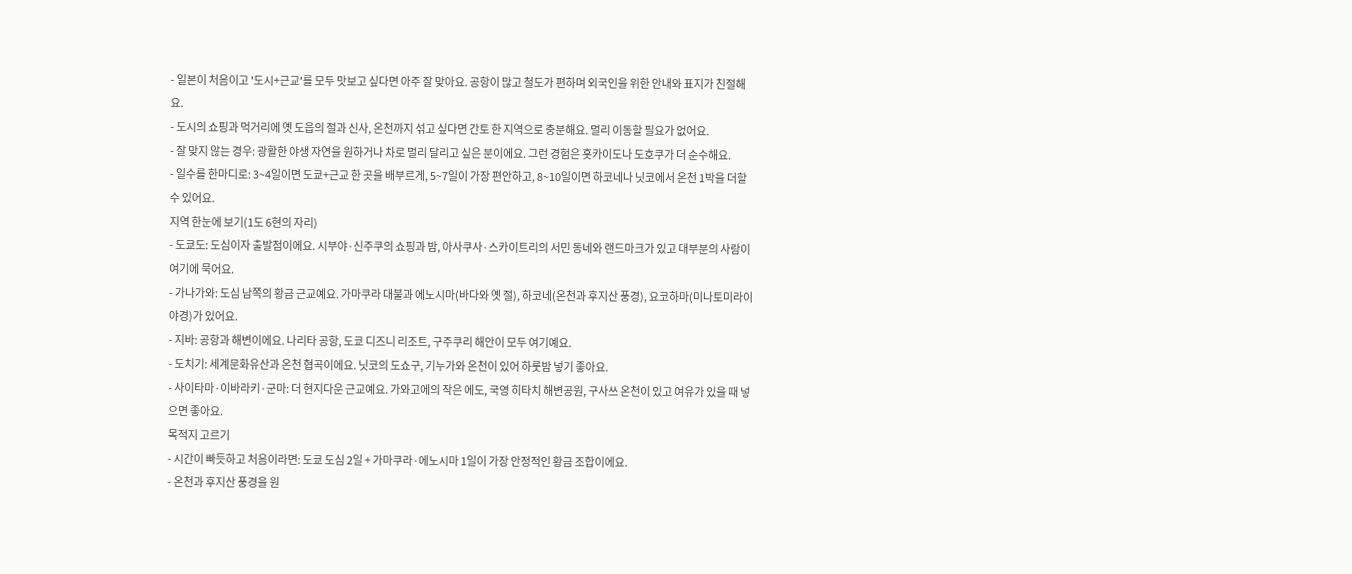- 일본이 처음이고 '도시+근교'를 모두 맛보고 싶다면 아주 잘 맞아요. 공항이 많고 철도가 편하며 외국인을 위한 안내와 표지가 친절해요.
- 도시의 쇼핑과 먹거리에 옛 도읍의 절과 신사, 온천까지 섞고 싶다면 간토 한 지역으로 충분해요. 멀리 이동할 필요가 없어요.
- 잘 맞지 않는 경우: 광활한 야생 자연을 원하거나 차로 멀리 달리고 싶은 분이에요. 그런 경험은 홋카이도나 도호쿠가 더 순수해요.
- 일수를 한마디로: 3~4일이면 도쿄+근교 한 곳을 배부르게, 5~7일이 가장 편안하고, 8~10일이면 하코네나 닛코에서 온천 1박을 더할 수 있어요.
지역 한눈에 보기(1도 6현의 자리)
- 도쿄도: 도심이자 출발점이에요. 시부야·신주쿠의 쇼핑과 밤, 아사쿠사·스카이트리의 서민 동네와 랜드마크가 있고 대부분의 사람이 여기에 묵어요.
- 가나가와: 도심 남쪽의 황금 근교예요. 가마쿠라 대불과 에노시마(바다와 옛 절), 하코네(온천과 후지산 풍경), 요코하마(미나토미라이 야경)가 있어요.
- 지바: 공항과 해변이에요. 나리타 공항, 도쿄 디즈니 리조트, 구주쿠리 해안이 모두 여기예요.
- 도치기: 세계문화유산과 온천 협곡이에요. 닛코의 도쇼구, 기누가와 온천이 있어 하룻밤 넣기 좋아요.
- 사이타마·이바라키·군마: 더 현지다운 근교예요. 가와고에의 작은 에도, 국영 히타치 해변공원, 구사쓰 온천이 있고 여유가 있을 때 넣으면 좋아요.
목적지 고르기
- 시간이 빠듯하고 처음이라면: 도쿄 도심 2일 + 가마쿠라·에노시마 1일이 가장 안정적인 황금 조합이에요.
- 온천과 후지산 풍경을 원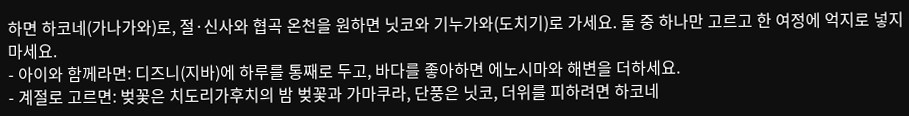하면 하코네(가나가와)로, 절·신사와 협곡 온천을 원하면 닛코와 기누가와(도치기)로 가세요. 둘 중 하나만 고르고 한 여정에 억지로 넣지 마세요.
- 아이와 함께라면: 디즈니(지바)에 하루를 통째로 두고, 바다를 좋아하면 에노시마와 해변을 더하세요.
- 계절로 고르면: 벚꽃은 치도리가후치의 밤 벚꽃과 가마쿠라, 단풍은 닛코, 더위를 피하려면 하코네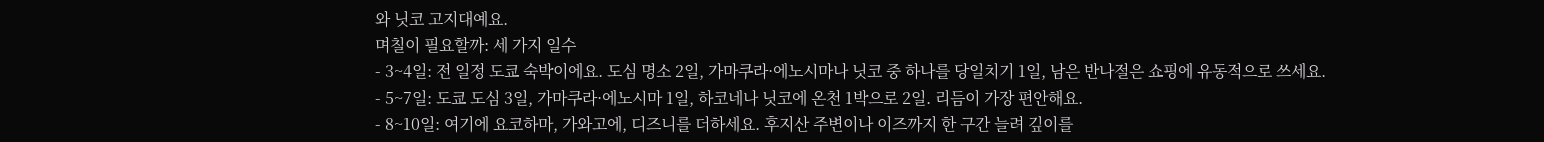와 닛코 고지대예요.
며칠이 필요할까: 세 가지 일수
- 3~4일: 전 일정 도쿄 숙박이에요. 도심 명소 2일, 가마쿠라·에노시마나 닛코 중 하나를 당일치기 1일, 남은 반나절은 쇼핑에 유동적으로 쓰세요.
- 5~7일: 도쿄 도심 3일, 가마쿠라·에노시마 1일, 하코네나 닛코에 온천 1박으로 2일. 리듬이 가장 편안해요.
- 8~10일: 여기에 요코하마, 가와고에, 디즈니를 더하세요. 후지산 주변이나 이즈까지 한 구간 늘려 깊이를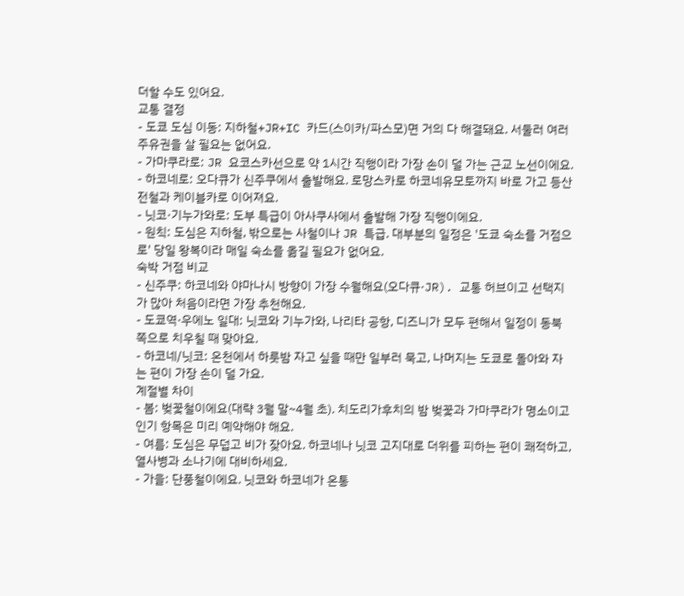더할 수도 있어요.
교통 결정
- 도쿄 도심 이동: 지하철+JR+IC 카드(스이카/파스모)면 거의 다 해결돼요. 서둘러 여러 주유권을 살 필요는 없어요.
- 가마쿠라로: JR 요코스카선으로 약 1시간 직행이라 가장 손이 덜 가는 근교 노선이에요.
- 하코네로: 오다큐가 신주쿠에서 출발해요. 로망스카로 하코네유모토까지 바로 가고 등산 전철과 케이블카로 이어져요.
- 닛코·기누가와로: 도부 특급이 아사쿠사에서 출발해 가장 직행이에요.
- 원칙: 도심은 지하철, 밖으로는 사철이나 JR 특급. 대부분의 일정은 '도쿄 숙소를 거점으로' 당일 왕복이라 매일 숙소를 옮길 필요가 없어요.
숙박 거점 비교
- 신주쿠: 하코네와 야마나시 방향이 가장 수월해요(오다큐·JR). 교통 허브이고 선택지가 많아 처음이라면 가장 추천해요.
- 도쿄역·우에노 일대: 닛코와 기누가와, 나리타 공항, 디즈니가 모두 편해서 일정이 동북쪽으로 치우칠 때 맞아요.
- 하코네/닛코: 온천에서 하룻밤 자고 싶을 때만 일부러 묵고, 나머지는 도쿄로 돌아와 자는 편이 가장 손이 덜 가요.
계절별 차이
- 봄: 벚꽃철이에요(대략 3월 말~4월 초). 치도리가후치의 밤 벚꽃과 가마쿠라가 명소이고 인기 항목은 미리 예약해야 해요.
- 여름: 도심은 무덥고 비가 잦아요. 하코네나 닛코 고지대로 더위를 피하는 편이 쾌적하고, 열사병과 소나기에 대비하세요.
- 가을: 단풍철이에요. 닛코와 하코네가 온통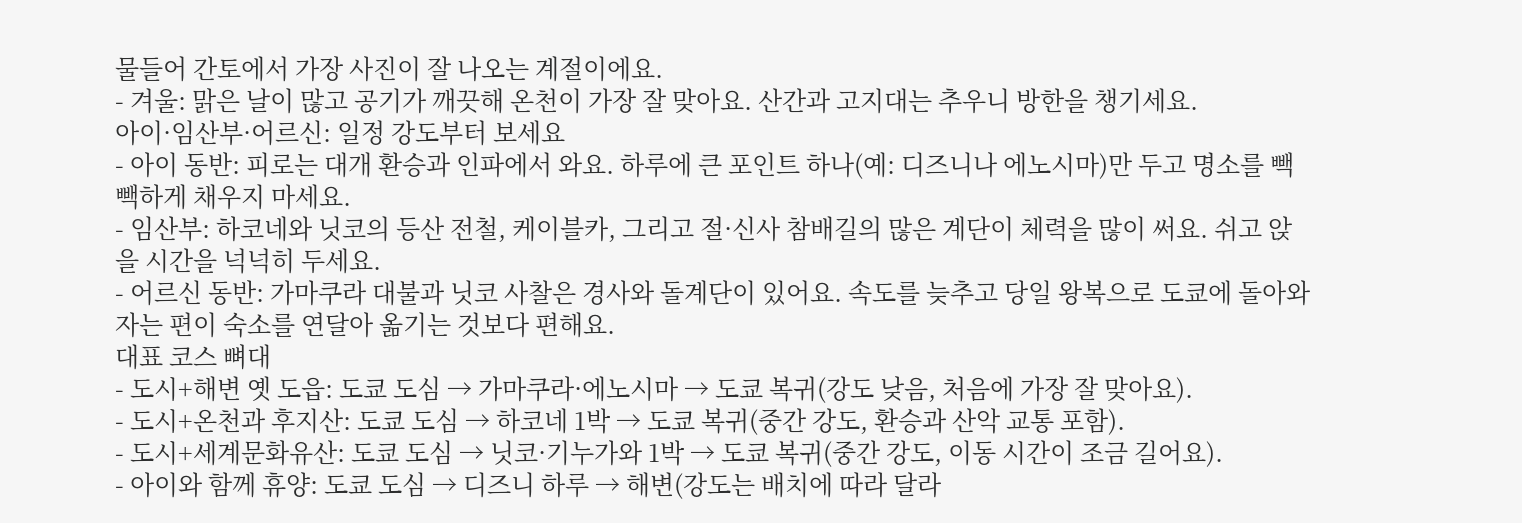물들어 간토에서 가장 사진이 잘 나오는 계절이에요.
- 겨울: 맑은 날이 많고 공기가 깨끗해 온천이 가장 잘 맞아요. 산간과 고지대는 추우니 방한을 챙기세요.
아이·임산부·어르신: 일정 강도부터 보세요
- 아이 동반: 피로는 대개 환승과 인파에서 와요. 하루에 큰 포인트 하나(예: 디즈니나 에노시마)만 두고 명소를 빽빽하게 채우지 마세요.
- 임산부: 하코네와 닛코의 등산 전철, 케이블카, 그리고 절·신사 참배길의 많은 계단이 체력을 많이 써요. 쉬고 앉을 시간을 넉넉히 두세요.
- 어르신 동반: 가마쿠라 대불과 닛코 사찰은 경사와 돌계단이 있어요. 속도를 늦추고 당일 왕복으로 도쿄에 돌아와 자는 편이 숙소를 연달아 옮기는 것보다 편해요.
대표 코스 뼈대
- 도시+해변 옛 도읍: 도쿄 도심 → 가마쿠라·에노시마 → 도쿄 복귀(강도 낮음, 처음에 가장 잘 맞아요).
- 도시+온천과 후지산: 도쿄 도심 → 하코네 1박 → 도쿄 복귀(중간 강도, 환승과 산악 교통 포함).
- 도시+세계문화유산: 도쿄 도심 → 닛코·기누가와 1박 → 도쿄 복귀(중간 강도, 이동 시간이 조금 길어요).
- 아이와 함께 휴양: 도쿄 도심 → 디즈니 하루 → 해변(강도는 배치에 따라 달라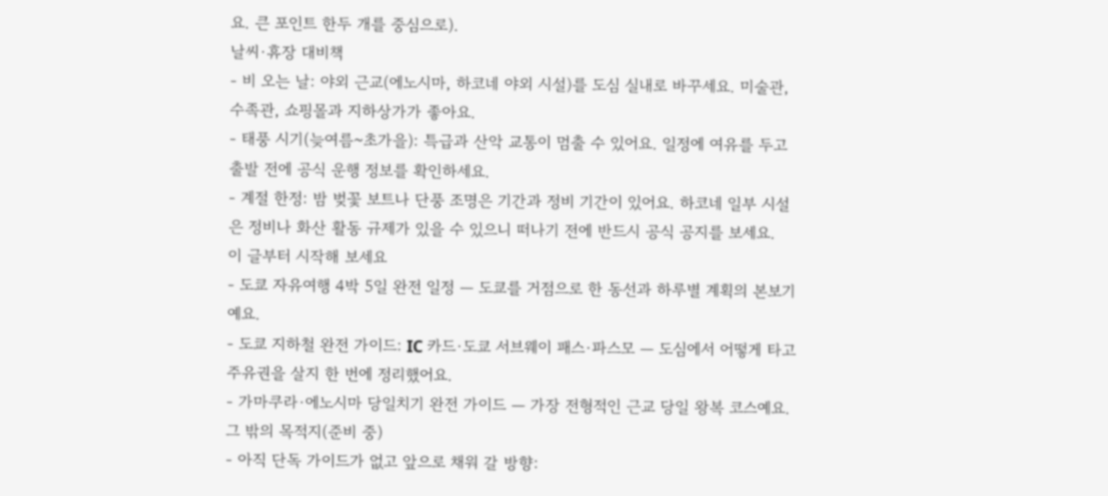요. 큰 포인트 한두 개를 중심으로).
날씨·휴장 대비책
- 비 오는 날: 야외 근교(에노시마, 하코네 야외 시설)를 도심 실내로 바꾸세요. 미술관, 수족관, 쇼핑몰과 지하상가가 좋아요.
- 태풍 시기(늦여름~초가을): 특급과 산악 교통이 멈출 수 있어요. 일정에 여유를 두고 출발 전에 공식 운행 정보를 확인하세요.
- 계절 한정: 밤 벚꽃 보트나 단풍 조명은 기간과 정비 기간이 있어요. 하코네 일부 시설은 정비나 화산 활동 규제가 있을 수 있으니 떠나기 전에 반드시 공식 공지를 보세요.
이 글부터 시작해 보세요
- 도쿄 자유여행 4박 5일 완전 일정 — 도쿄를 거점으로 한 동선과 하루별 계획의 본보기예요.
- 도쿄 지하철 완전 가이드: IC 카드·도쿄 서브웨이 패스·파스모 — 도심에서 어떻게 타고 주유권을 살지 한 번에 정리했어요.
- 가마쿠라·에노시마 당일치기 완전 가이드 — 가장 전형적인 근교 당일 왕복 코스예요.
그 밖의 목적지(준비 중)
- 아직 단독 가이드가 없고 앞으로 채워 갈 방향: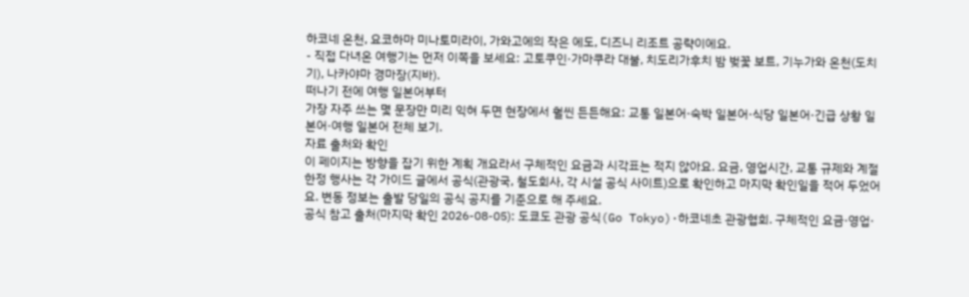하코네 온천, 요코하마 미나토미라이, 가와고에의 작은 에도, 디즈니 리조트 공략이에요.
- 직접 다녀온 여행기는 먼저 이쪽을 보세요: 고토쿠인·가마쿠라 대불, 치도리가후치 밤 벚꽃 보트, 기누가와 온천(도치기), 나카야마 경마장(지바).
떠나기 전에 여행 일본어부터
가장 자주 쓰는 몇 문장만 미리 익혀 두면 현장에서 훨씬 든든해요: 교통 일본어·숙박 일본어·식당 일본어·긴급 상황 일본어·여행 일본어 전체 보기.
자료 출처와 확인
이 페이지는 방향을 잡기 위한 계획 개요라서 구체적인 요금과 시각표는 적지 않아요. 요금, 영업시간, 교통 규제와 계절 한정 행사는 각 가이드 글에서 공식(관광국, 철도회사, 각 시설 공식 사이트)으로 확인하고 마지막 확인일을 적어 두었어요. 변동 정보는 출발 당일의 공식 공지를 기준으로 해 주세요.
공식 참고 출처(마지막 확인 2026-08-05): 도쿄도 관광 공식(Go Tokyo)·하코네초 관광협회. 구체적인 요금·영업·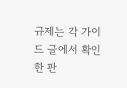규제는 각 가이드 글에서 확인한 판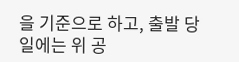을 기준으로 하고, 출발 당일에는 위 공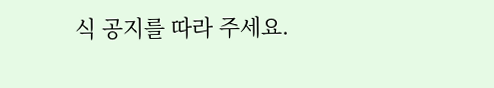식 공지를 따라 주세요.